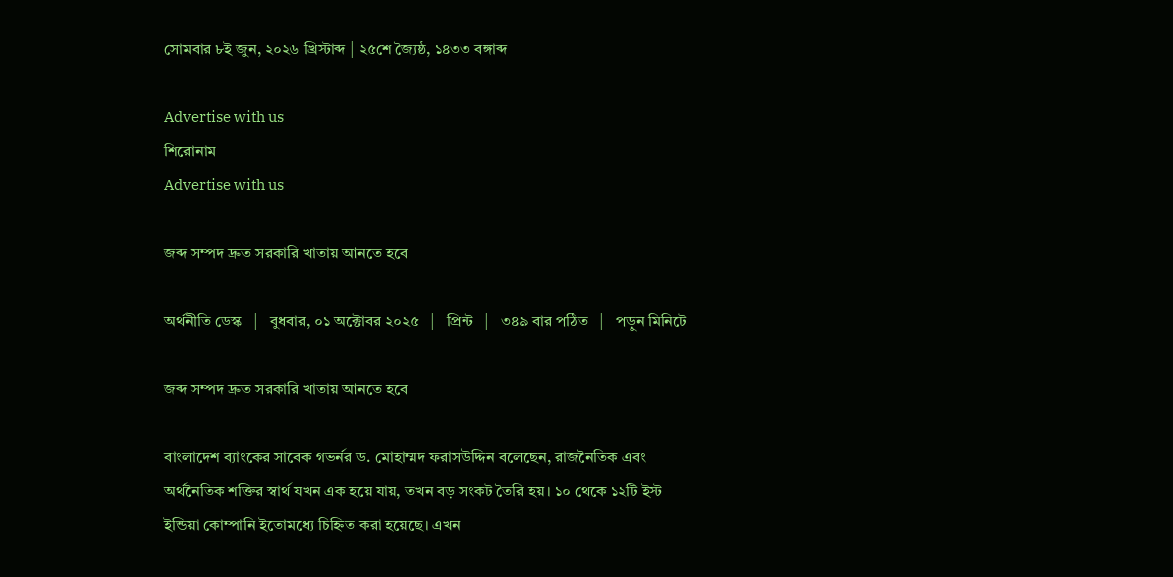সোমবার ৮ই জুন, ২০২৬ খ্রিস্টাব্দ | ২৫শে জ্যৈষ্ঠ, ১৪৩৩ বঙ্গাব্দ

Advertise with us
শিরোনাম
Advertise with us

জব্দ সম্পদ দ্রুত সরকারি খাতায় আনতে হবে

অর্থনীতি ডেস্ক   |   বুধবার, ০১ অক্টোবর ২০২৫   |   প্রিন্ট   |   ৩৪৯ বার পঠিত   |   পড়ুন মিনিটে

জব্দ সম্পদ দ্রুত সরকারি খাতায় আনতে হবে

বাংলাদেশ ব্যাংকের সাবেক গভর্নর ড. মোহাম্মদ ফরাসউদ্দিন বলেছেন, রাজনৈতিক এবং অর্থনৈতিক শক্তির স্বার্থ যখন এক হয়ে যায়, তখন বড় সংকট তৈরি হয়। ১০ থেকে ১২টি ইস্ট ইন্ডিয়া কোম্পানি ইতোমধ্যে চিহ্নিত করা হয়েছে। এখন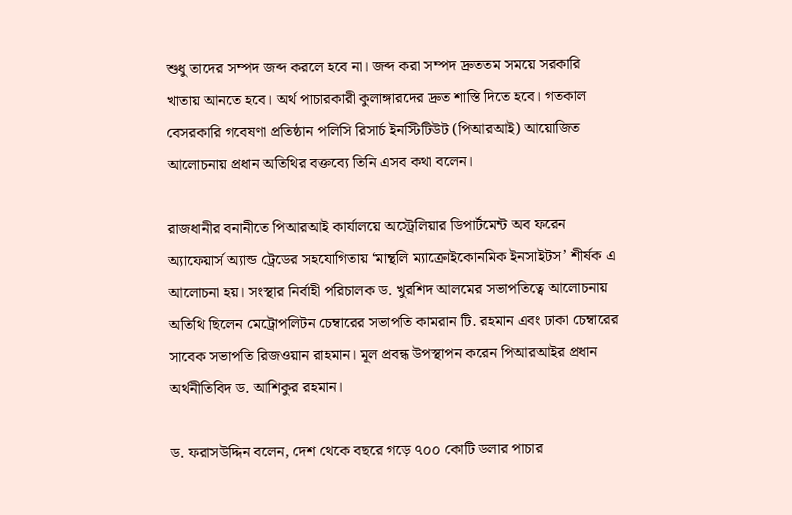শুধু তাদের সম্পদ জব্দ করলে হবে না। জব্দ করা সম্পদ দ্রুততম সময়ে সরকারি খাতায় আনতে হবে। অর্থ পাচারকারী কুলাঙ্গারদের দ্রুত শাস্তি দিতে হবে। গতকাল বেসরকারি গবেষণা প্রতিষ্ঠান পলিসি রিসার্চ ইনস্টিটিউট (পিআরআই) আয়োজিত আলোচনায় প্রধান অতিথির বক্তব্যে তিনি এসব কথা বলেন।

রাজধানীর বনানীতে পিআরআই কার্যালয়ে অস্ট্রেলিয়ার ডিপার্টমেন্ট অব ফরেন অ্যাফেয়ার্স অ্যান্ড ট্রেডের সহযোগিতায় ‘মান্থলি ম্যাক্রোইকোনমিক ইনসাইটস’ শীর্ষক এ আলোচনা হয়। সংস্থার নির্বাহী পরিচালক ড. খুরশিদ আলমের সভাপতিত্বে আলোচনায় অতিথি ছিলেন মেট্রোপলিটন চেম্বারের সভাপতি কামরান টি. রহমান এবং ঢাকা চেম্বারের সাবেক সভাপতি রিজওয়ান রাহমান। মূল প্রবন্ধ উপস্থাপন করেন পিআরআইর প্রধান অর্থনীতিবিদ ড. আশিকুর রহমান।

ড. ফরাসউদ্দিন বলেন, দেশ থেকে বছরে গড়ে ৭০০ কোটি ডলার পাচার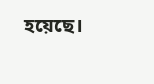হয়েছে।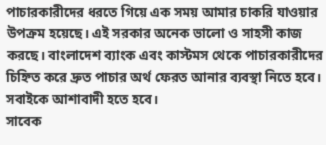পাচারকারীদের ধরতে গিয়ে এক সময় আমার চাকরি যাওয়ার উপক্রম হয়েছে। এই সরকার অনেক ভালো ও সাহসী কাজ করছে। বাংলাদেশ ব্যাংক এবং কাস্টমস থেকে পাচারকারীদের চিহ্নিত করে দ্রুত পাচার অর্থ ফেরত আনার ব্যবস্থা নিতে হবে। সবাইকে আশাবাদী হতে হবে।
সাবেক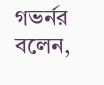গভর্নর বলেন,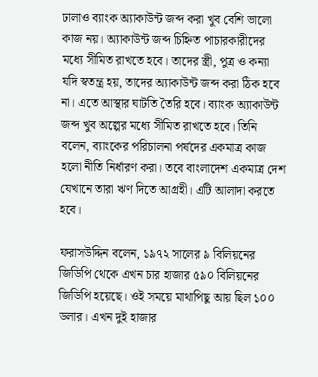ঢালাও ব্যাংক অ্যাকাউন্ট জব্দ করা খুব বেশি ভালো কাজ নয়। অ্যাকাউন্ট জব্দ চিহ্নিত পাচারকারীদের মধ্যে সীমিত রাখতে হবে। তাদের স্ত্রী, পুত্র ও কন্যা যদি স্বতন্ত্র হয়, তাদের অ্যাকাউন্ট জব্দ করা ঠিক হবে না। এতে আস্থার ঘাটতি তৈরি হবে। ব্যাংক অ্যাকাউন্ট জব্দ খুব অল্পের মধ্যে সীমিত রাখতে হবে। তিনি বলেন, ব্যাংকের পরিচালনা পর্ষদের একমাত্র কাজ হলো নীতি নির্ধারণ করা। তবে বাংলাদেশ একমাত্র দেশ যেখানে তারা ঋণ দিতে আগ্রহী। এটি আলাদা করতে হবে।

ফরাসউদ্দিন বলেন, ১৯৭২ সালের ৯ বিলিয়নের জিডিপি থেকে এখন চার হাজার ৫৯০ বিলিয়নের জিডিপি হয়েছে। ওই সময়ে মাথাপিছু আয় ছিল ১০০ ডলার। এখন দুই হাজার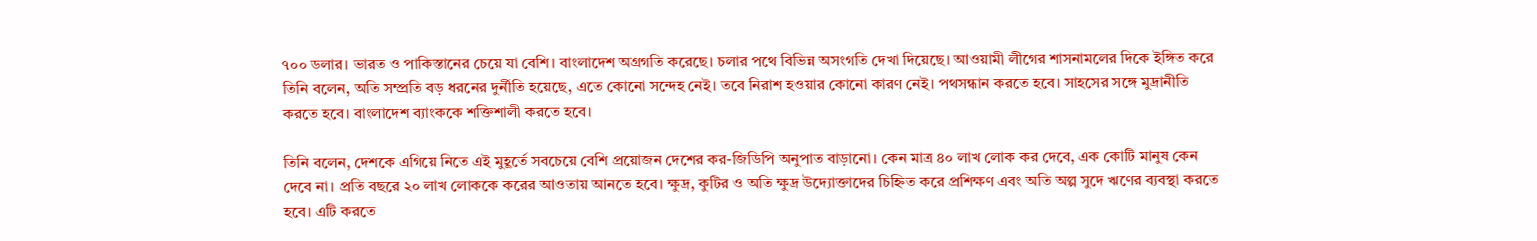৭০০ ডলার। ভারত ও পাকিস্তানের চেয়ে যা বেশি। বাংলাদেশ অগ্রগতি করেছে। চলার পথে বিভিন্ন অসংগতি দেখা দিয়েছে। আওয়ামী লীগের শাসনামলের দিকে ইঙ্গিত করে তিনি বলেন, অতি সম্প্রতি বড় ধরনের দুর্নীতি হয়েছে, এতে কোনো সন্দেহ নেই। তবে নিরাশ হওয়ার কোনো কারণ নেই। পথসন্ধান করতে হবে। সাহসের সঙ্গে মুদ্রানীতি করতে হবে। বাংলাদেশ ব্যাংককে শক্তিশালী করতে হবে।

তিনি বলেন, দেশকে এগিয়ে নিতে এই মুহূর্তে সবচেয়ে বেশি প্রয়োজন দেশের কর-জিডিপি অনুপাত বাড়ানো। কেন মাত্র ৪০ লাখ লোক কর দেবে, এক কোটি মানুষ কেন দেবে না। প্রতি বছরে ২০ লাখ লোককে করের আওতায় আনতে হবে। ক্ষুদ্র, কুটির ও অতি ক্ষুদ্র উদ্যোক্তাদের চিহ্নিত করে প্রশিক্ষণ এবং অতি অল্প সুদে ঋণের ব্যবস্থা করতে হবে। এটি করতে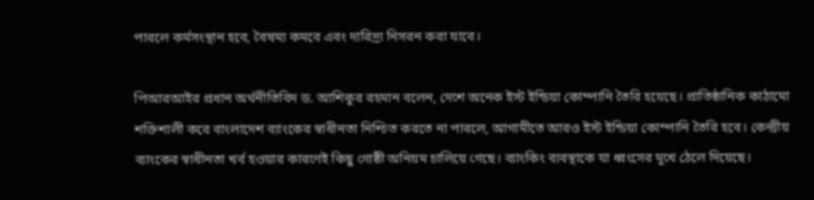পারলে কর্মসংস্থান হবে, বৈষম্য কমবে এবং দারিদ্র্য নিসরন করা যাবে।

পিআরআইর প্রধান অর্থনীতিবিদ ড. আশিকুর রহমান বলেন, দেশে অনেক ইস্ট ইন্ডিয়া কোম্পানি তৈরি হয়েছে। প্রাতিষ্ঠানিক কাঠামো শক্তিশালী করে বাংলাদেশ ব্যাংকের স্বাধীনতা নিশ্চিত করতে না পারলে, আগামীতে আরও ইস্ট ইন্ডিয়া কোম্পানি তৈরি হবে। কেন্দ্রীয় ব্যাংকের স্বাধীনতা খর্ব হওয়ার কারণেই কিছু গোষ্ঠী অনিয়ম চালিয়ে গেছে। ব্যাংকিং ব্যবস্থাকে যা ধ্বংসের মুখে ঠেলে দিয়েছে।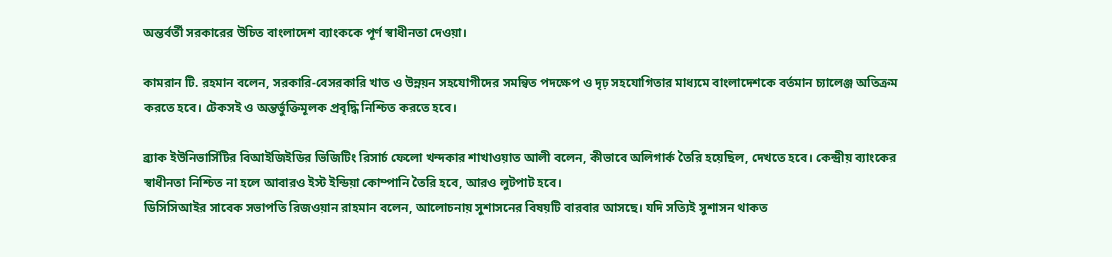অন্তর্বর্তী সরকারের উচিত বাংলাদেশ ব্যাংককে পূর্ণ স্বাধীনতা দেওয়া।

কামরান টি. রহমান বলেন, সরকারি-বেসরকারি খাত ও উন্নয়ন সহযোগীদের সমন্বিত পদক্ষেপ ও দৃঢ় সহযোগিতার মাধ্যমে বাংলাদেশকে বর্তমান চ্যালেঞ্জ অতিক্রম করতে হবে। টেকসই ও অন্তর্ভুক্তিমূলক প্রবৃদ্ধি নিশ্চিত করতে হবে।

ব্র্যাক ইউনিভার্সিটির বিআইজিইডির ভিজিটিং রিসার্চ ফেলো খন্দকার শাখাওয়াত আলী বলেন, কীভাবে অলিগার্ক তৈরি হয়েছিল, দেখতে হবে। কেন্দ্রীয় ব্যাংকের স্বাধীনতা নিশ্চিত না হলে আবারও ইস্ট ইন্ডিয়া কোম্পানি তৈরি হবে, আরও লুটপাট হবে।
ডিসিসিআইর সাবেক সভাপতি রিজওয়ান রাহমান বলেন, আলোচনায় সুশাসনের বিষয়টি বারবার আসছে। যদি সত্যিই সুশাসন থাকত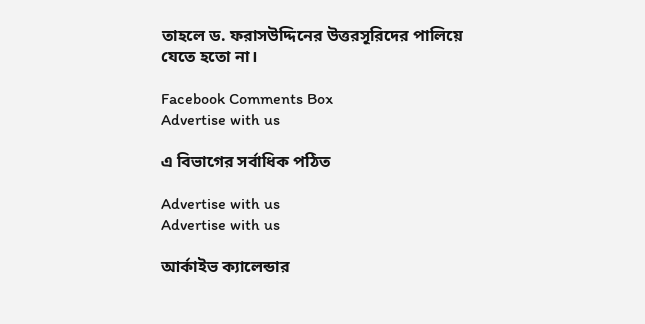তাহলে ড. ফরাসউদ্দিনের উত্তরসূরিদের পালিয়ে যেতে হতো না।

Facebook Comments Box
Advertise with us

এ বিভাগের সর্বাধিক পঠিত

Advertise with us
Advertise with us

আর্কাইভ ক্যালেন্ডার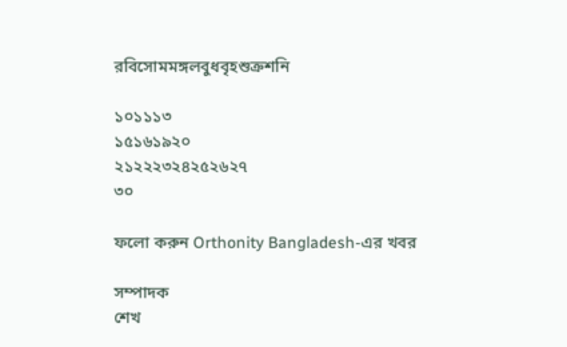রবিসোমমঙ্গলবুধবৃহশুক্রশনি

১০১১১৩
১৫১৬১৯২০
২১২২২৩২৪২৫২৬২৭
৩০

ফলো করুন Orthonity Bangladesh-এর খবর

সম্পাদক
শেখ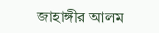জাহাঙ্গীর আলম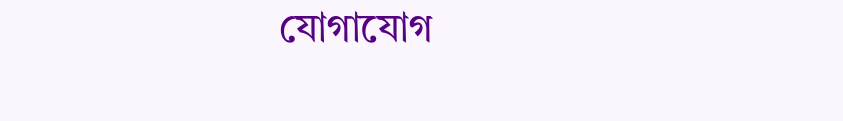যোগাযোগ